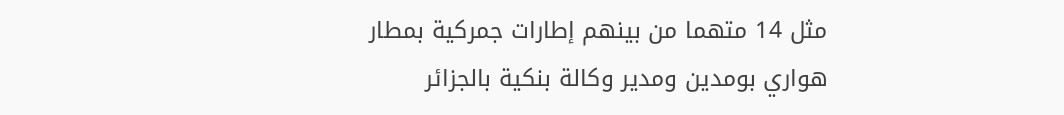مثل 14 متهما من بينهم إطارات جمركية بمطار هواري بومدين ومدير وكالة بنكية بالجزائر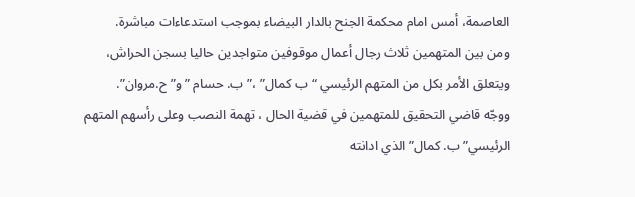العاصمة، أمس امام محكمة الجنح بالدار البيضاء بموجب استدعاءات مباشرة.
ومن بين المتهمين ثلاث رجال أعمال موقوفين متواجدين حاليا بسجن الحراش، ويتعلق الأمر بكل من المتهم الرئيسي “ب كمال” ،”ب. حسام ” و” ح.مروان”.
ووجّه قاضي التحقيق للمتهمين في قضية الحال ، تهمة النصب وعلى رأسهم المتهم الرئيسي” ب. كمال” الذي ادانته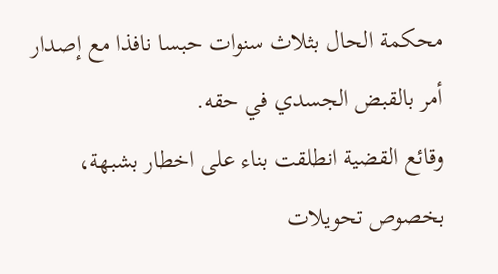محكمة الحال بثلاث سنوات حبسا نافذا مع إصدار أمر بالقبض الجسدي في حقه.
وقائع القضية انطلقت بناء على اخطار بشبهة، بخصوص تحويلات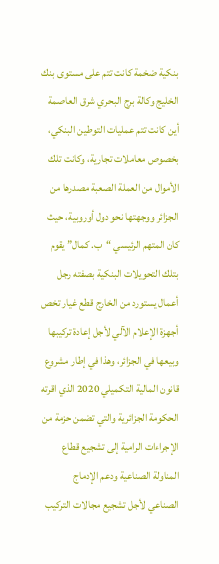بنكية ضخمة كانت تتم على مستوى بنك الخليج وكالة برج البحري شرق العاصمة أين كانت تتم عمليات التوطين البنكي، بخصوص معاملات تجارية، وكانت تلك الأموال من العملة الصعبة مصدرها من الجزائر ووجهتها نحو دول أوروبية، حيث كان المتهم الرئيسي “ب. كمال” يقوم بتلك التحويلات البنكية بصفته رجل أعمال يستورد من الخارج قطع غيار تخص أجهزة الإعلام الآلي لأجل إعادة تركيبها وبيعها في الجزائر، وهذا في إطار مشروع قانون المالية التكميلي 2020 الذي اقرته الحكومة الجزائرية والتي تضمن حزمة من الإجراءات الرامية إلى تشجيع قطاع المناولة الصناعية ودعم الإدماج الصناعي لأجل تشجيع مجالات التركيب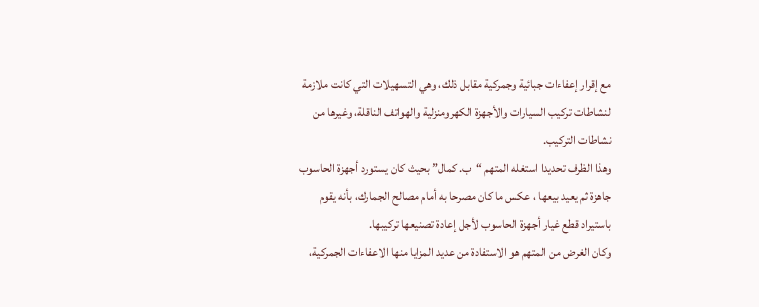مع إقرار إعفاءات جبائية وجمركية مقابل ذلك، وهي التسهيلات التي كانت ملازمة لنشاطات تركيب السيارات والأجهزة الكهرومنزلية والهواتف الناقلة، وغيرها من نشاطات التركيب.
وهذا الظرف تحديدا استغله المتهم “ب. كمال” بحيث كان يستورد أجهزة الحاسوب جاهزة ثم يعيد بيعها ، عكس ما كان مصرحا به أمام مصالح الجمارك، بأنه يقوم باستيراد قطع غيار أجهزة الحاسوب لأجل إعادة تصنيعها تركيبها.
وكان الغرض من المتهم هو الاستفادة من عديد المزايا منها الاعفاءات الجمركية،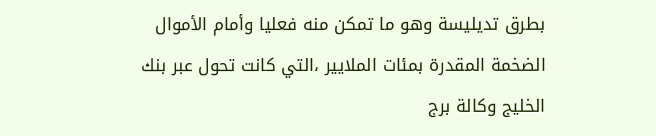بطرق تديليسة وهو ما تمكن منه فعليا وأمام الأموال الضخمة المقدرة بمئات الملايير ،التي كانت تحول عبر بنك الخليج وكالة برج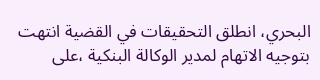البحري، انطلق التحقيقات في القضية انتهت بتوجيه الاتهام لمدير الوكالة البنكية ،على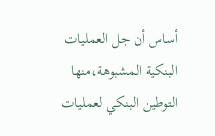أساس أن جل العمليات البنكية المشبوهة،منها التوطين البنكي لعمليات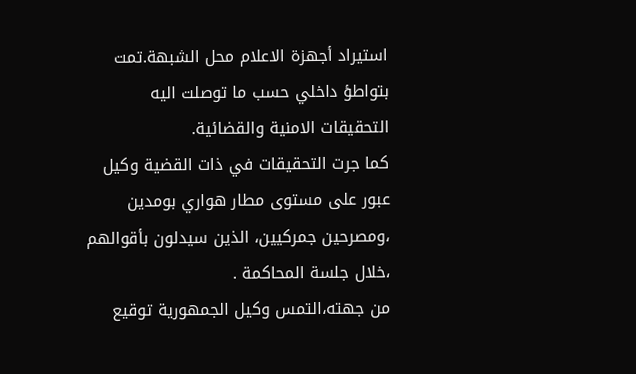استيراد أجهزة الاعلام محل الشبهة.تمت بتواطؤ داخلي حسب ما توصلت اليه التحقيقات الامنية والقضائية.
كما جرت التحقيقات في ذات القضية وكيل عبور على مستوى مطار هواري بومدين ،ومصرحين جمركيين، الذين سيدلون بأقوالهم ،خلال جلسة المحاكمة .
من جهته،التمس وكيل الجمهورية توقيع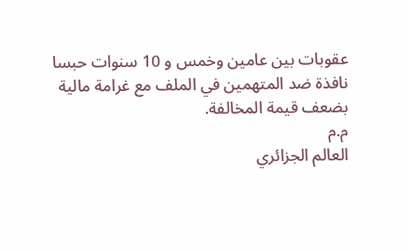عقوبات بين عامين وخمس و 10 سنوات حبسا نافذة ضد المتهمين في الملف مع غرامة مالية بضعف قيمة المخالفة.
م.م
العالم الجزائري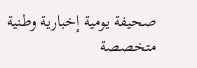صحيفة يومية إخبارية وطنية متخصصة